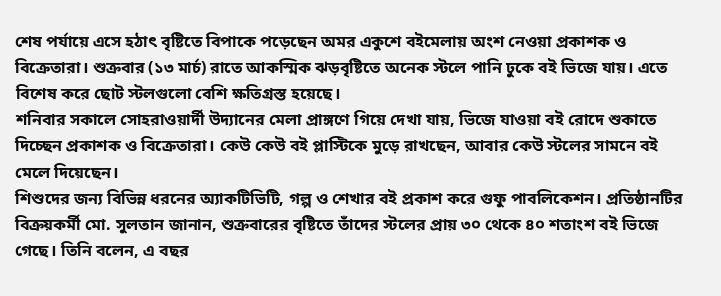শেষ পর্যায়ে এসে হঠাৎ বৃষ্টিতে বিপাকে পড়েছেন অমর একুশে বইমেলায় অংশ নেওয়া প্রকাশক ও বিক্রেতারা। শুক্রবার (১৩ মার্চ) রাতে আকস্মিক ঝড়বৃষ্টিতে অনেক স্টলে পানি ঢুকে বই ভিজে যায়। এতে বিশেষ করে ছোট স্টলগুলো বেশি ক্ষতিগ্রস্ত হয়েছে।
শনিবার সকালে সোহরাওয়ার্দী উদ্যানের মেলা প্রাঙ্গণে গিয়ে দেখা যায়, ভিজে যাওয়া বই রোদে শুকাতে দিচ্ছেন প্রকাশক ও বিক্রেতারা। কেউ কেউ বই প্লাস্টিকে মুড়ে রাখছেন, আবার কেউ স্টলের সামনে বই মেলে দিয়েছেন।
শিশুদের জন্য বিভিন্ন ধরনের অ্যাকটিভিটি, গল্প ও শেখার বই প্রকাশ করে গুফু পাবলিকেশন। প্রতিষ্ঠানটির বিক্রয়কর্মী মো. সুলতান জানান, শুক্রবারের বৃষ্টিতে তাঁদের স্টলের প্রায় ৩০ থেকে ৪০ শতাংশ বই ভিজে গেছে। তিনি বলেন, এ বছর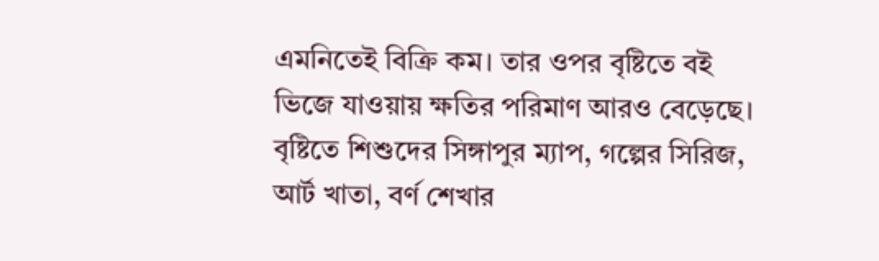এমনিতেই বিক্রি কম। তার ওপর বৃষ্টিতে বই ভিজে যাওয়ায় ক্ষতির পরিমাণ আরও বেড়েছে।
বৃষ্টিতে শিশুদের সিঙ্গাপুর ম্যাপ, গল্পের সিরিজ, আর্ট খাতা, বর্ণ শেখার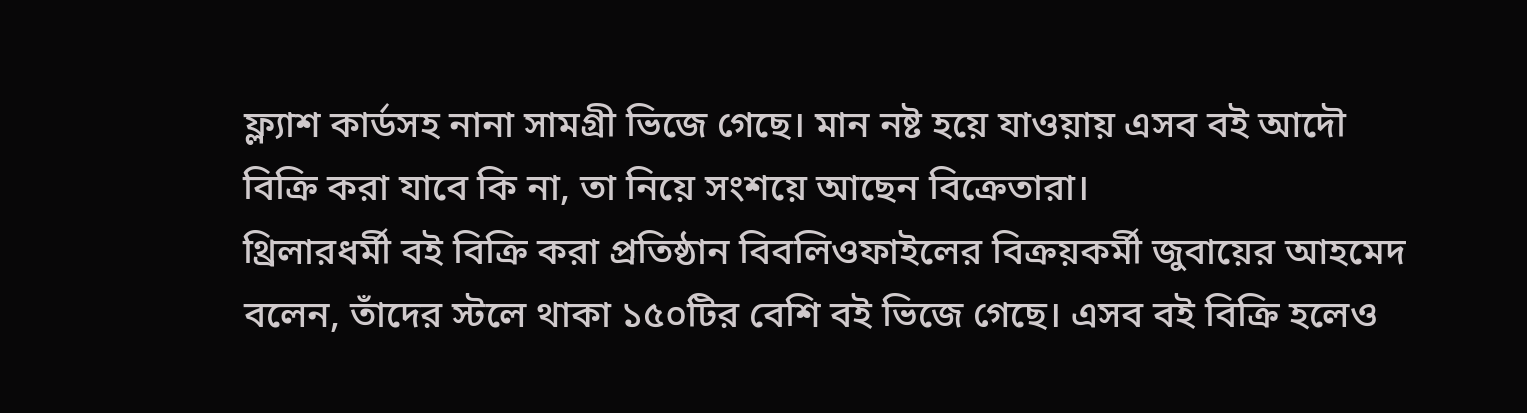ফ্ল্যাশ কার্ডসহ নানা সামগ্রী ভিজে গেছে। মান নষ্ট হয়ে যাওয়ায় এসব বই আদৌ বিক্রি করা যাবে কি না, তা নিয়ে সংশয়ে আছেন বিক্রেতারা।
থ্রিলারধর্মী বই বিক্রি করা প্রতিষ্ঠান বিবলিওফাইলের বিক্রয়কর্মী জুবায়ের আহমেদ বলেন, তাঁদের স্টলে থাকা ১৫০টির বেশি বই ভিজে গেছে। এসব বই বিক্রি হলেও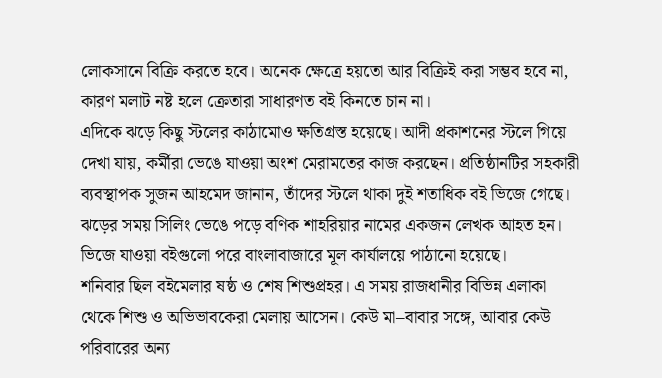লোকসানে বিক্রি করতে হবে। অনেক ক্ষেত্রে হয়তো আর বিক্রিই করা সম্ভব হবে না, কারণ মলাট নষ্ট হলে ক্রেতারা সাধারণত বই কিনতে চান না।
এদিকে ঝড়ে কিছু স্টলের কাঠামোও ক্ষতিগ্রস্ত হয়েছে। আদী প্রকাশনের স্টলে গিয়ে দেখা যায়, কর্মীরা ভেঙে যাওয়া অংশ মেরামতের কাজ করছেন। প্রতিষ্ঠানটির সহকারী ব্যবস্থাপক সুজন আহমেদ জানান, তাঁদের স্টলে থাকা দুই শতাধিক বই ভিজে গেছে। ঝড়ের সময় সিলিং ভেঙে পড়ে বণিক শাহরিয়ার নামের একজন লেখক আহত হন। ভিজে যাওয়া বইগুলো পরে বাংলাবাজারে মূল কার্যালয়ে পাঠানো হয়েছে।
শনিবার ছিল বইমেলার ষষ্ঠ ও শেষ শিশুপ্রহর। এ সময় রাজধানীর বিভিন্ন এলাকা থেকে শিশু ও অভিভাবকেরা মেলায় আসেন। কেউ মা–বাবার সঙ্গে, আবার কেউ পরিবারের অন্য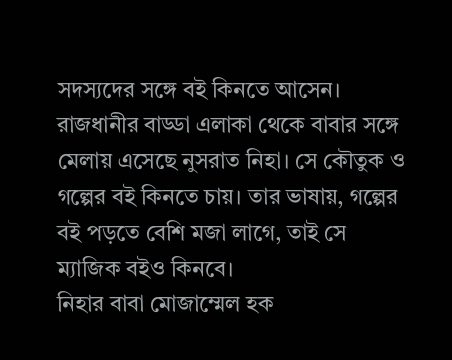সদস্যদের সঙ্গে বই কিনতে আসেন।
রাজধানীর বাড্ডা এলাকা থেকে বাবার সঙ্গে মেলায় এসেছে নুসরাত নিহা। সে কৌতুক ও গল্পের বই কিনতে চায়। তার ভাষায়, গল্পের বই পড়তে বেশি মজা লাগে, তাই সে ম্যাজিক বইও কিনবে।
নিহার বাবা মোজাম্মেল হক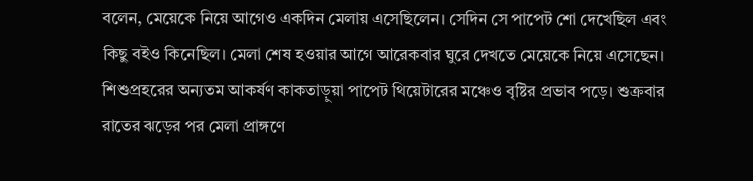বলেন, মেয়েকে নিয়ে আগেও একদিন মেলায় এসেছিলেন। সেদিন সে পাপেট শো দেখেছিল এবং কিছু বইও কিনেছিল। মেলা শেষ হওয়ার আগে আরেকবার ঘুরে দেখতে মেয়েকে নিয়ে এসেছেন।
শিশুপ্রহরের অন্যতম আকর্ষণ কাকতাড়ুয়া পাপেট থিয়েটারের মঞ্চেও বৃষ্টির প্রভাব পড়ে। শুক্রবার রাতের ঝড়ের পর মেলা প্রাঙ্গণে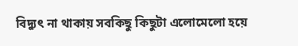বিদ্যুৎ না থাকায় সবকিছু কিছুটা এলোমেলো হয়ে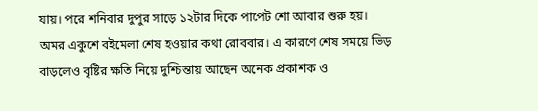যায়। পরে শনিবার দুপুর সাড়ে ১২টার দিকে পাপেট শো আবার শুরু হয়।
অমর একুশে বইমেলা শেষ হওয়ার কথা রোববার। এ কারণে শেষ সময়ে ভিড় বাড়লেও বৃষ্টির ক্ষতি নিয়ে দুশ্চিন্তায় আছেন অনেক প্রকাশক ও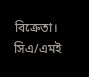বিক্রেতা।
সিএ/এমই